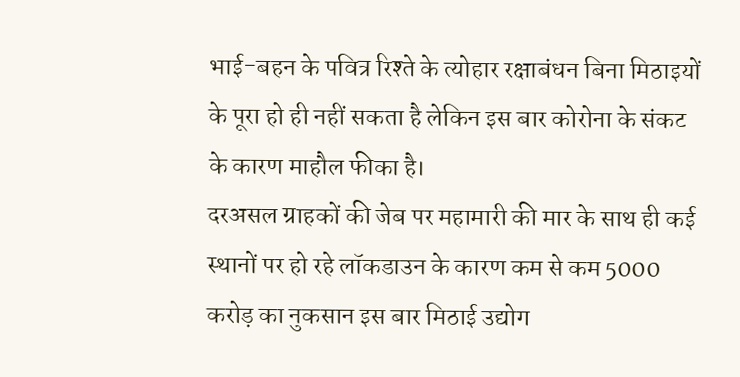भाई-बहन के पवित्र रिश्ते के त्योहार रक्षाबंधन बिना मिठाइयों के पूरा हो ही नहीं सकता है लेकिन इस बार कोरोना के संकट के कारण माहौल फीका है।
दरअसल ग्राहकों की जेब पर महामारी की मार के साथ ही कई स्थानों पर हो रहे लॉकडाउन के कारण कम से कम 5000 करोड़ का नुकसान इस बार मिठाई उद्योग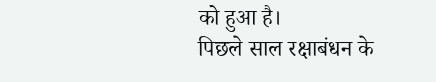को हुआ है।
पिछले साल रक्षाबंधन के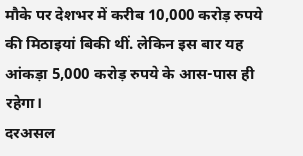मौके पर देशभर में करीब 10,000 करोड़ रुपये की मिठाइयां बिकी थीं. लेकिन इस बार यह आंकड़ा 5,000 करोड़ रुपये के आस-पास ही रहेगा।
दरअसल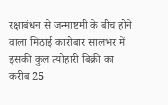रक्षाबंधन से जन्माष्टमी के बीच होने वाला मिठाई कारोबार सालभर में इसकी कुल त्योहारी बिक्री का करीब 25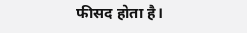फीसद होता है।